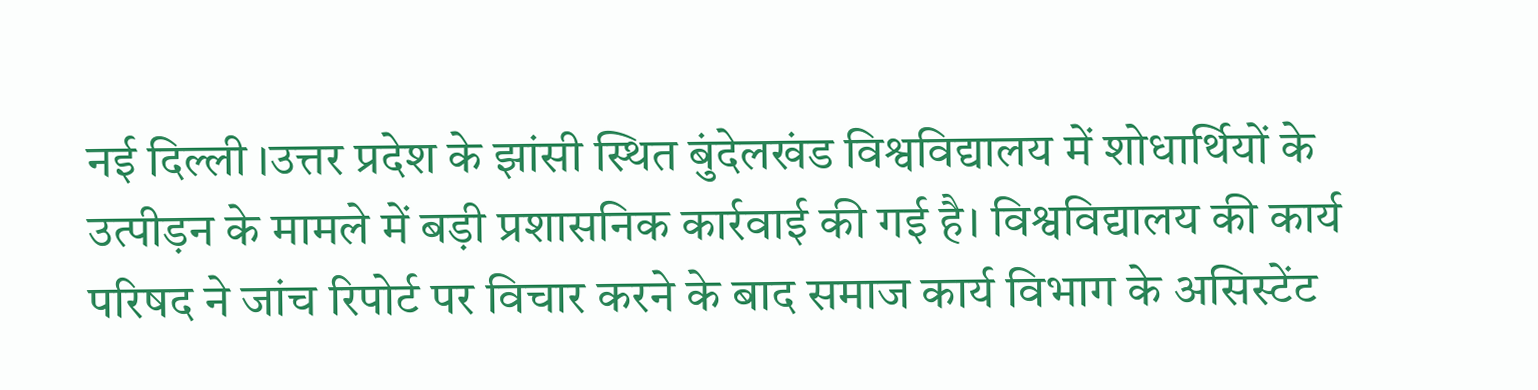नई दिल्ली ।उत्तर प्रदेश के झांसी स्थित बुंदेलखंड विश्वविद्यालय में शोधार्थियों के उत्पीड़न के मामले में बड़ी प्रशासनिक कार्रवाई की गई है। विश्वविद्यालय की कार्य परिषद ने जांच रिपोर्ट पर विचार करने के बाद समाज कार्य विभाग के असिस्टेंट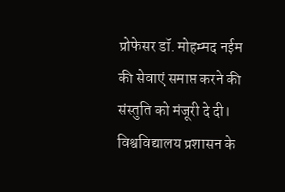प्रोफेसर डॉ. मोहम्मद नईम की सेवाएं समाप्त करने की संस्तुति को मंजूरी दे दी। विश्वविद्यालय प्रशासन के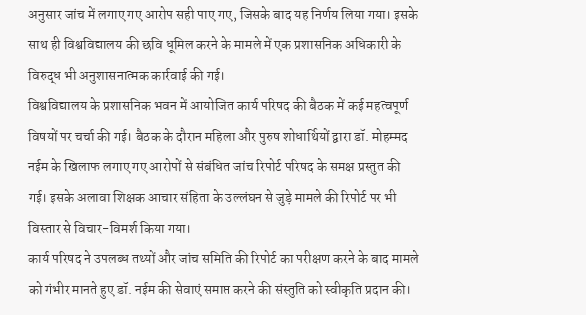अनुसार जांच में लगाए गए आरोप सही पाए गए, जिसके बाद यह निर्णय लिया गया। इसके साथ ही विश्वविद्यालय की छवि धूमिल करने के मामले में एक प्रशासनिक अधिकारी के विरुद्ध भी अनुशासनात्मक कार्रवाई की गई।
विश्वविद्यालय के प्रशासनिक भवन में आयोजित कार्य परिषद की बैठक में कई महत्वपूर्ण विषयों पर चर्चा की गई। बैठक के दौरान महिला और पुरुष शोधार्थियों द्वारा डॉ. मोहम्मद नईम के खिलाफ लगाए गए आरोपों से संबंधित जांच रिपोर्ट परिषद के समक्ष प्रस्तुत की गई। इसके अलावा शिक्षक आचार संहिता के उल्लंघन से जुड़े मामले की रिपोर्ट पर भी विस्तार से विचार-विमर्श किया गया।
कार्य परिषद ने उपलब्ध तथ्यों और जांच समिति की रिपोर्ट का परीक्षण करने के बाद मामले को गंभीर मानते हुए डॉ. नईम की सेवाएं समाप्त करने की संस्तुति को स्वीकृति प्रदान की।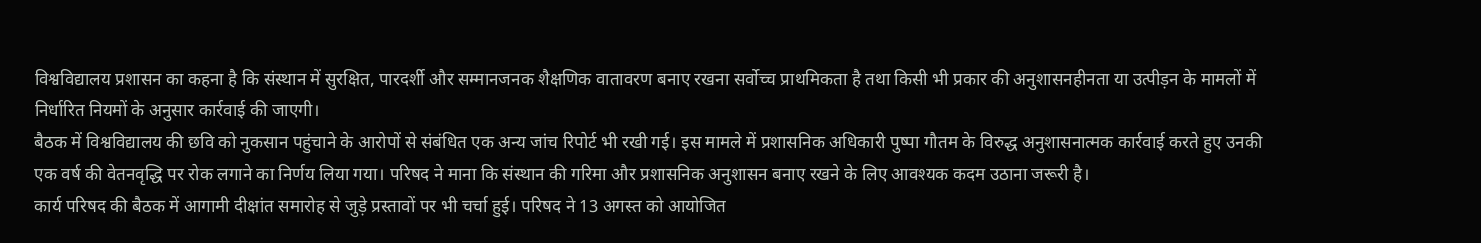विश्वविद्यालय प्रशासन का कहना है कि संस्थान में सुरक्षित, पारदर्शी और सम्मानजनक शैक्षणिक वातावरण बनाए रखना सर्वोच्च प्राथमिकता है तथा किसी भी प्रकार की अनुशासनहीनता या उत्पीड़न के मामलों में निर्धारित नियमों के अनुसार कार्रवाई की जाएगी।
बैठक में विश्वविद्यालय की छवि को नुकसान पहुंचाने के आरोपों से संबंधित एक अन्य जांच रिपोर्ट भी रखी गई। इस मामले में प्रशासनिक अधिकारी पुष्पा गौतम के विरुद्ध अनुशासनात्मक कार्रवाई करते हुए उनकी एक वर्ष की वेतनवृद्धि पर रोक लगाने का निर्णय लिया गया। परिषद ने माना कि संस्थान की गरिमा और प्रशासनिक अनुशासन बनाए रखने के लिए आवश्यक कदम उठाना जरूरी है।
कार्य परिषद की बैठक में आगामी दीक्षांत समारोह से जुड़े प्रस्तावों पर भी चर्चा हुई। परिषद ने 13 अगस्त को आयोजित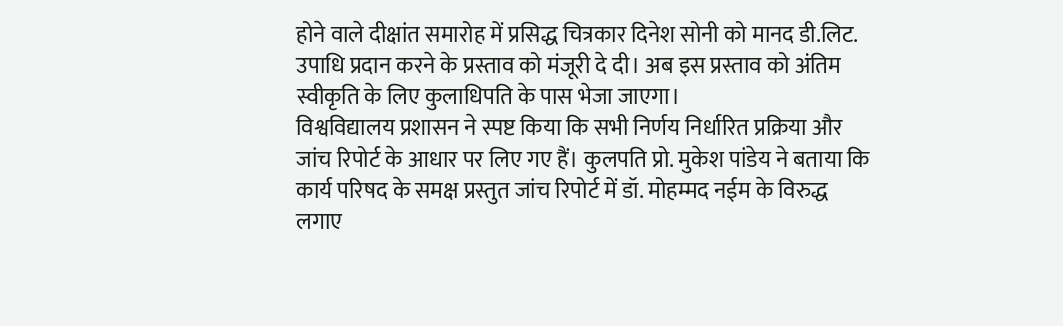होने वाले दीक्षांत समारोह में प्रसिद्ध चित्रकार दिनेश सोनी को मानद डी.लिट. उपाधि प्रदान करने के प्रस्ताव को मंजूरी दे दी। अब इस प्रस्ताव को अंतिम स्वीकृति के लिए कुलाधिपति के पास भेजा जाएगा।
विश्वविद्यालय प्रशासन ने स्पष्ट किया कि सभी निर्णय निर्धारित प्रक्रिया और जांच रिपोर्ट के आधार पर लिए गए हैं। कुलपति प्रो. मुकेश पांडेय ने बताया कि कार्य परिषद के समक्ष प्रस्तुत जांच रिपोर्ट में डॉ. मोहम्मद नईम के विरुद्ध लगाए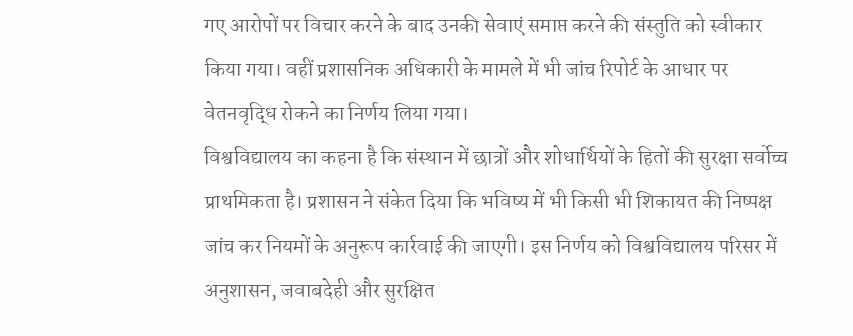गए आरोपों पर विचार करने के बाद उनकी सेवाएं समाप्त करने की संस्तुति को स्वीकार किया गया। वहीं प्रशासनिक अधिकारी के मामले में भी जांच रिपोर्ट के आधार पर वेतनवृद्धि रोकने का निर्णय लिया गया।
विश्वविद्यालय का कहना है कि संस्थान में छात्रों और शोधार्थियों के हितों की सुरक्षा सर्वोच्च प्राथमिकता है। प्रशासन ने संकेत दिया कि भविष्य में भी किसी भी शिकायत की निष्पक्ष जांच कर नियमों के अनुरूप कार्रवाई की जाएगी। इस निर्णय को विश्वविद्यालय परिसर में अनुशासन, जवाबदेही और सुरक्षित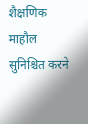शैक्षणिक माहौल सुनिश्चित करने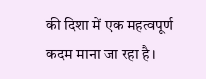की दिशा में एक महत्वपूर्ण कदम माना जा रहा है।